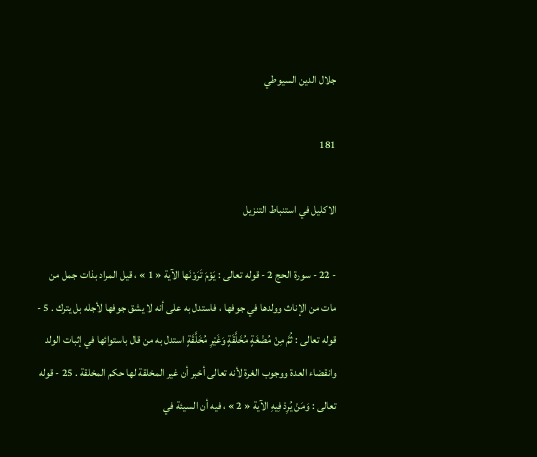جلال الدين السيوطي

181

الاكليل في استنباط التنزيل

- 22 - سورة الحج 2 - قوله تعالى : يَوْمَ تَرَوْنَها الآية « 1 » ، قيل المراد بذات جمل من مات من الإناث وولدها في جوفها ، فاستدل به على أنه لا يشق جوفها لأجله بل يترك . 5 - قوله تعالى : ثُمَّ مِنْ مُضْغَةٍ مُخَلَّقَةٍ وَغَيْرِ مُخَلَّقَةٍ استدل به من قال باستوائها في إثبات الولد وانقضاء العدة ووجوب الغرة لأنه تعالى أخبر أن غير المخلقة لها حكم المخلقة . 25 - قوله تعالى : وَمَنْ يُرِدْ فِيهِ الآية « 2 » ، فيه أن السيئة في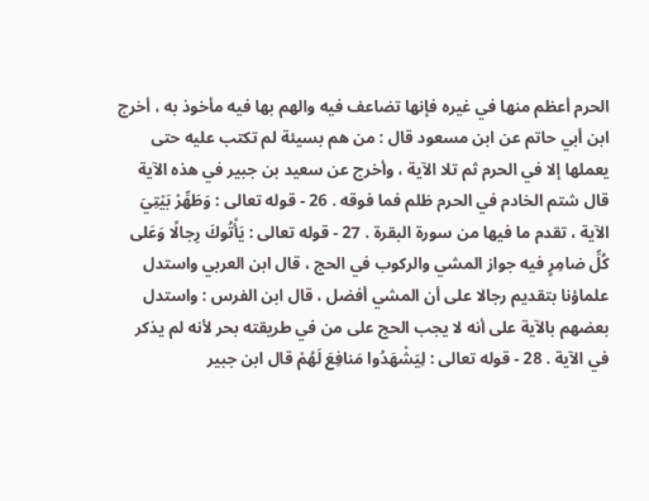الحرم أعظم منها في غيره فإنها تضاعف فيه والهم بها فيه مأخوذ به ، أخرج ابن أبي حاتم عن ابن مسعود قال : من هم بسيئة لم تكتب عليه حتى يعملها إلا في الحرم ثم تلا الآية ، وأخرج عن سعيد بن جبير في هذه الآية قال شتم الخادم في الحرم ظلم فما فوقه . 26 - قوله تعالى : وَطَهِّرْ بَيْتِيَ الآية ، تقدم ما فيها من سورة البقرة . 27 - قوله تعالى : يَأْتُوكَ رِجالًا وَعَلى كُلِّ ضامِرٍ فيه جواز المشي والركوب في الحج ، قال ابن العربي واستدل علماؤنا بتقديم رجالا على أن المشي أفضل ، قال ابن الفرس : واستدل بعضهم بالآية على أنه لا يجب الحج على من في طريقته بحر لأنه لم يذكر في الآية . 28 - قوله تعالى : لِيَشْهَدُوا مَنافِعَ لَهُمْ قال ابن جبير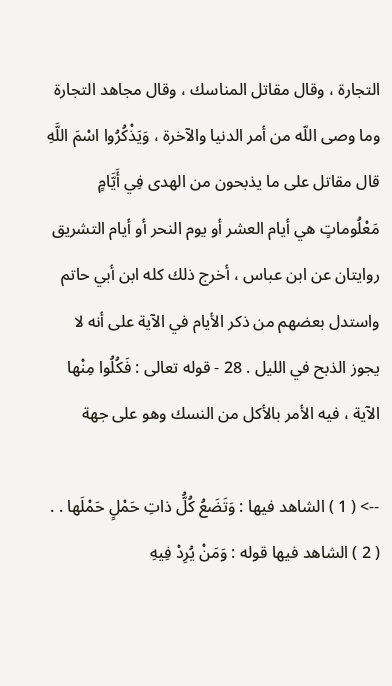التجارة ، وقال مقاتل المناسك ، وقال مجاهد التجارة وما وصى اللّه من أمر الدنيا والآخرة ، وَيَذْكُرُوا اسْمَ اللَّهِ قال مقاتل على ما يذبحون من الهدى فِي أَيَّامٍ مَعْلُوماتٍ هي أيام العشر أو يوم النحر أو أيام التشريق روايتان عن ابن عباس ، أخرج ذلك كله ابن أبي حاتم واستدل بعضهم من ذكر الأيام في الآية على أنه لا يجوز الذبح في الليل . 28 - قوله تعالى : فَكُلُوا مِنْها الآية ، فيه الأمر بالأكل من النسك وهو على جهة

--> ( 1 ) الشاهد فيها : وَتَضَعُ كُلُّ ذاتِ حَمْلٍ حَمْلَها . . ( 2 ) الشاهد فيها قوله : وَمَنْ يُرِدْ فِيهِ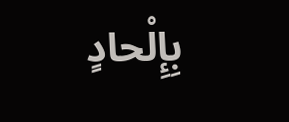بِإِلْحادٍ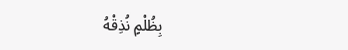بِظُلْمٍ نُذِقْهُ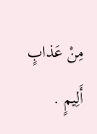مِنْ عَذابٍ أَلِيمٍ .